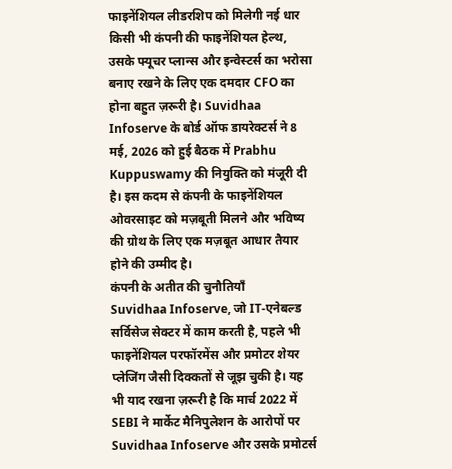फाइनेंशियल लीडरशिप को मिलेगी नई धार
किसी भी कंपनी की फाइनेंशियल हेल्थ, उसके फ्यूचर प्लान्स और इन्वेस्टर्स का भरोसा बनाए रखने के लिए एक दमदार CFO का होना बहुत ज़रूरी है। Suvidhaa Infoserve के बोर्ड ऑफ डायरेक्टर्स ने 8 मई, 2026 को हुई बैठक में Prabhu Kuppuswamy की नियुक्ति को मंजूरी दी है। इस कदम से कंपनी के फाइनेंशियल ओवरसाइट को मज़बूती मिलने और भविष्य की ग्रोथ के लिए एक मज़बूत आधार तैयार होने की उम्मीद है।
कंपनी के अतीत की चुनौतियाँ
Suvidhaa Infoserve, जो IT-एनेबल्ड सर्विसेज सेक्टर में काम करती है, पहले भी फाइनेंशियल परफॉरमेंस और प्रमोटर शेयर प्लेजिंग जैसी दिक्कतों से जूझ चुकी है। यह भी याद रखना ज़रूरी है कि मार्च 2022 में SEBI ने मार्केट मैनिपुलेशन के आरोपों पर Suvidhaa Infoserve और उसके प्रमोटर्स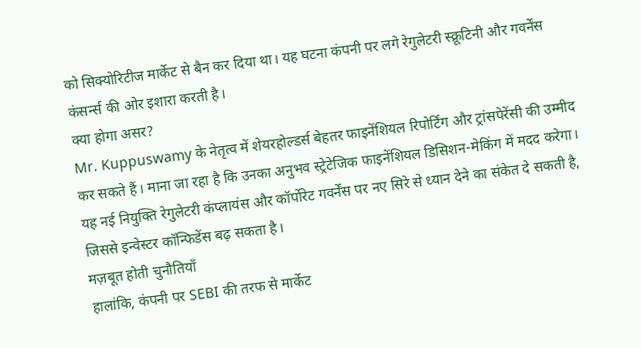को सिक्योरिटीज मार्केट से बैन कर दिया था। यह घटना कंपनी पर लगे रेगुलेटरी स्क्रूटिनी और गवर्नेंस कंसर्न्स की ओर इशारा करती है।
क्या होगा असर?
Mr. Kuppuswamy के नेतृत्व में शेयरहोल्डर्स बेहतर फाइनेंशियल रिपोर्टिंग और ट्रांसपेरेंसी की उम्मीद कर सकते हैं। माना जा रहा है कि उनका अनुभव स्ट्रेटेजिक फाइनेंशियल डिसिशन-मेकिंग में मदद करेगा। यह नई नियुक्ति रेगुलेटरी कंप्लायंस और कॉर्पोरेट गवर्नेंस पर नए सिरे से ध्यान देने का संकेत दे सकती है, जिससे इन्वेस्टर कॉन्फिडेंस बढ़ सकता है।
मज़बूत होती चुनौतियाँ
हालांकि, कंपनी पर SEBI की तरफ से मार्केट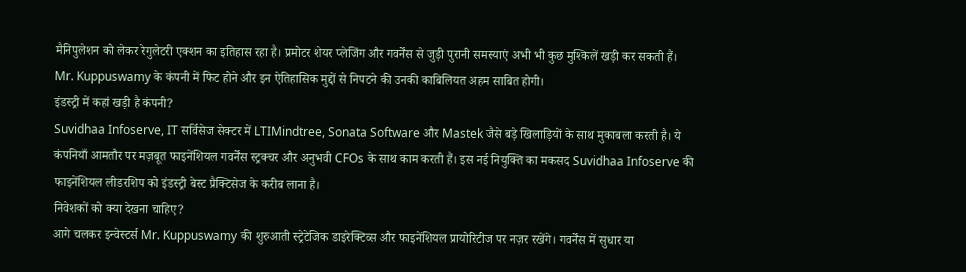मैनिपुलेशन को लेकर रेगुलेटरी एक्शन का इतिहास रहा है। प्रमोटर शेयर प्लेजिंग और गवर्नेंस से जुड़ी पुरानी समस्याएं अभी भी कुछ मुश्किलें खड़ी कर सकती हैं। Mr. Kuppuswamy के कंपनी में फिट होने और इन ऐतिहासिक मुद्दों से निपटने की उनकी काबिलियत अहम साबित होगी।
इंडस्ट्री में कहां खड़ी है कंपनी?
Suvidhaa Infoserve, IT सर्विसेज सेक्टर में LTIMindtree, Sonata Software और Mastek जैसे बड़े खिलाड़ियों के साथ मुकाबला करती है। ये कंपनियाँ आमतौर पर मज़बूत फाइनेंशियल गवर्नेंस स्ट्रक्चर और अनुभवी CFOs के साथ काम करती हैं। इस नई नियुक्ति का मकसद Suvidhaa Infoserve की फाइनेंशियल लीडरशिप को इंडस्ट्री बेस्ट प्रैक्टिसेज के करीब लाना है।
निवेशकों को क्या देखना चाहिए?
आगे चलकर इन्वेस्टर्स Mr. Kuppuswamy की शुरुआती स्ट्रेटेजिक डाइरेक्टिव्स और फाइनेंशियल प्रायोरिटीज पर नज़र रखेंगे। गवर्नेंस में सुधार या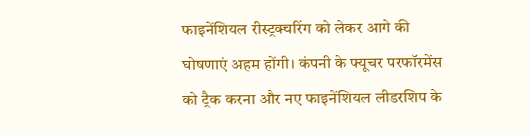फाइनेंशियल रीस्ट्रक्चरिंग को लेकर आगे की घोषणाएं अहम होंगी। कंपनी के फ्यूचर परफॉरमेंस को ट्रैक करना और नए फाइनेंशियल लीडरशिप के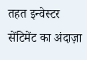तहत इन्वेस्टर सेंटिमेंट का अंदाज़ा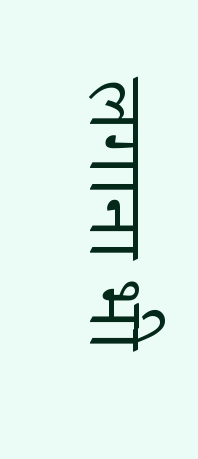लगाना भी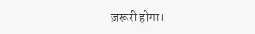ज़रूरी होगा।